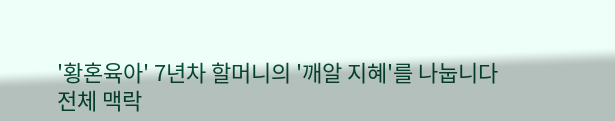'황혼육아' 7년차 할머니의 '깨알 지혜'를 나눕니다
전체 맥락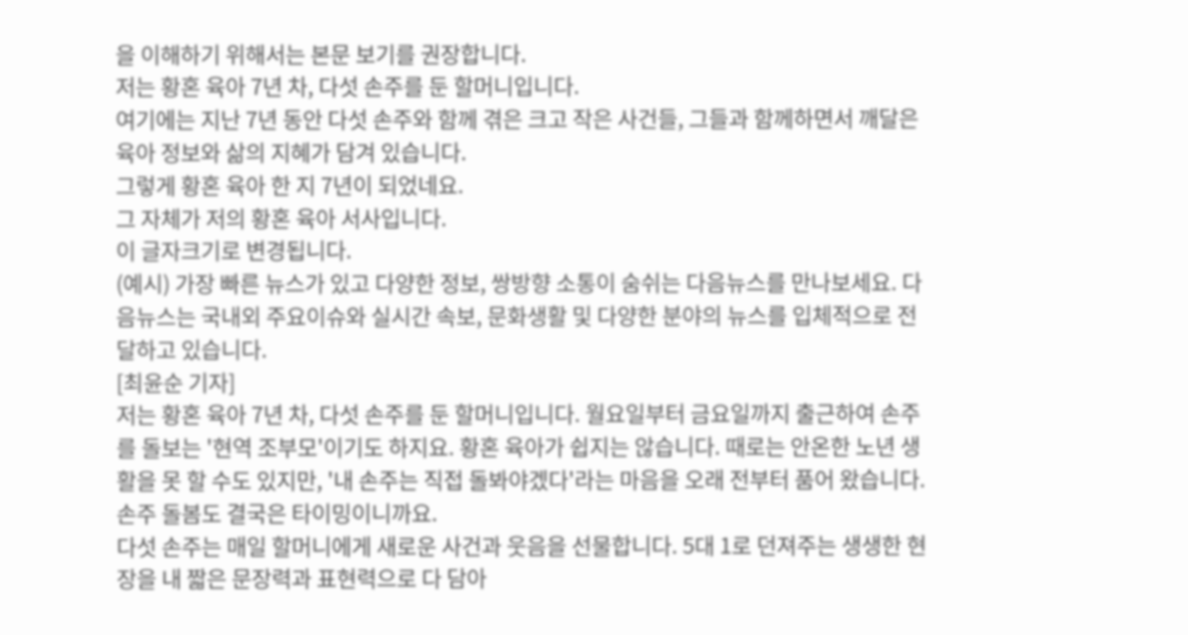을 이해하기 위해서는 본문 보기를 권장합니다.
저는 황혼 육아 7년 차, 다섯 손주를 둔 할머니입니다.
여기에는 지난 7년 동안 다섯 손주와 함께 겪은 크고 작은 사건들, 그들과 함께하면서 깨달은 육아 정보와 삶의 지혜가 담겨 있습니다.
그렇게 황혼 육아 한 지 7년이 되었네요.
그 자체가 저의 황혼 육아 서사입니다.
이 글자크기로 변경됩니다.
(예시) 가장 빠른 뉴스가 있고 다양한 정보, 쌍방향 소통이 숨쉬는 다음뉴스를 만나보세요. 다음뉴스는 국내외 주요이슈와 실시간 속보, 문화생활 및 다양한 분야의 뉴스를 입체적으로 전달하고 있습니다.
[최윤순 기자]
저는 황혼 육아 7년 차, 다섯 손주를 둔 할머니입니다. 월요일부터 금요일까지 출근하여 손주를 돌보는 '현역 조부모'이기도 하지요. 황혼 육아가 쉽지는 않습니다. 때로는 안온한 노년 생활을 못 할 수도 있지만, '내 손주는 직접 돌봐야겠다'라는 마음을 오래 전부터 품어 왔습니다. 손주 돌봄도 결국은 타이밍이니까요.
다섯 손주는 매일 할머니에게 새로운 사건과 웃음을 선물합니다. 5대 1로 던져주는 생생한 현장을 내 짧은 문장력과 표현력으로 다 담아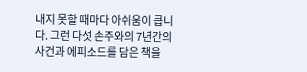내지 못할 때마다 아쉬움이 큽니다. 그런 다섯 손주와의 7년간의 사건과 에피소드를 담은 책을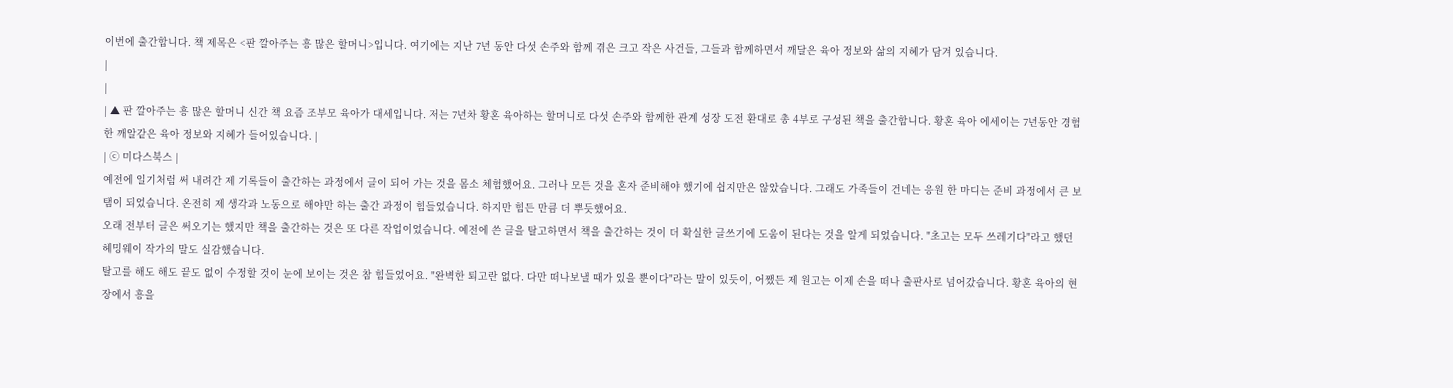이번에 출간합니다. 책 제목은 <판 깔아주는 흥 많은 할머니>입니다. 여기에는 지난 7년 동안 다섯 손주와 함께 겪은 크고 작은 사건들, 그들과 함께하면서 깨달은 육아 정보와 삶의 지혜가 담겨 있습니다.
|
|
| ▲ 판 깔아주는 흥 많은 할머니 신간 책 요즘 조부모 육아가 대세입니다. 저는 7년차 황혼 육아하는 할머니로 다섯 손주와 함께한 관계 성장 도전 환대로 총 4부로 구성된 책을 출간합니다. 황혼 육아 에세이는 7년동안 경험한 깨알같은 육아 정보와 지혜가 들어있습니다. |
| ⓒ 미다스북스 |
예전에 일기처럼 써 내려간 제 기록들이 출간하는 과정에서 글이 되어 가는 것을 몸소 체험했어요. 그러나 모든 것을 혼자 준비해야 했기에 쉽지만은 않았습니다. 그래도 가족들이 건네는 응원 한 마디는 준비 과정에서 큰 보탬이 되었습니다. 온전히 제 생각과 노동으로 해야만 하는 출간 과정이 힘들었습니다. 하지만 힘든 만큼 더 뿌듯했어요.
오래 전부터 글은 써오기는 했지만 책을 출간하는 것은 또 다른 작업이었습니다. 예전에 쓴 글을 탈고하면서 책을 출간하는 것이 더 확실한 글쓰기에 도움이 된다는 것을 알게 되었습니다. "초고는 모두 쓰레기다"라고 했던 헤밍웨이 작가의 말도 실감했습니다.
탈고를 해도 해도 끝도 없이 수정할 것이 눈에 보이는 것은 참 힘들었어요. "완벽한 퇴고란 없다. 다만 떠나보낼 때가 있을 뿐이다"라는 말이 있듯이, 어쨌든 제 원고는 이제 손을 떠나 출판사로 넘어갔습니다. 황혼 육아의 현장에서 흥을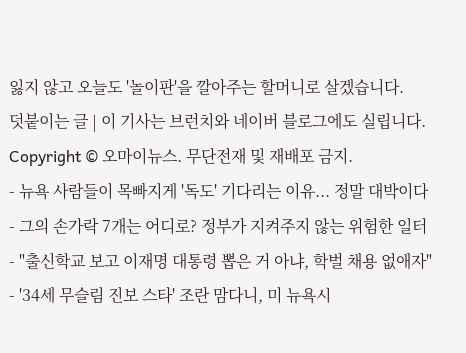잃지 않고 오늘도 '놀이판'을 깔아주는 할머니로 살겠습니다.
덧붙이는 글 | 이 기사는 브런치와 네이버 블로그에도 실립니다.
Copyright © 오마이뉴스. 무단전재 및 재배포 금지.
- 뉴욕 사람들이 목빠지게 '독도' 기다리는 이유... 정말 대박이다
- 그의 손가락 7개는 어디로? 정부가 지켜주지 않는 위험한 일터
- "출신학교 보고 이재명 대통령 뽑은 거 아냐, 학벌 채용 없애자"
- '34세 무슬림 진보 스타' 조란 맘다니, 미 뉴욕시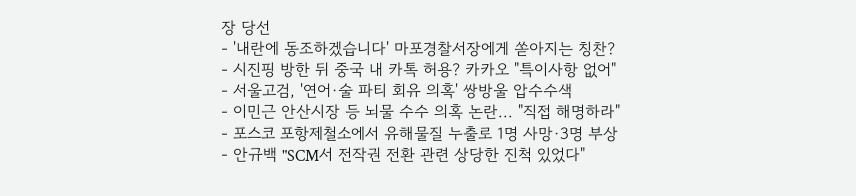장 당선
- '내란에 동조하겠습니다' 마포경찰서장에게 쏟아지는 칭찬?
- 시진핑 방한 뒤 중국 내 카톡 허용? 카카오 "특이사항 없어"
- 서울고검, '연어·술 파티 회유 의혹' 쌍방울 압수수색
- 이민근 안산시장 등 뇌물 수수 의혹 논란... "직접 해명하라"
- 포스코 포항제철소에서 유해물질 누출로 1명 사망·3명 부상
- 안규백 "SCM서 전작권 전환 관련 상당한 진척 있었다"